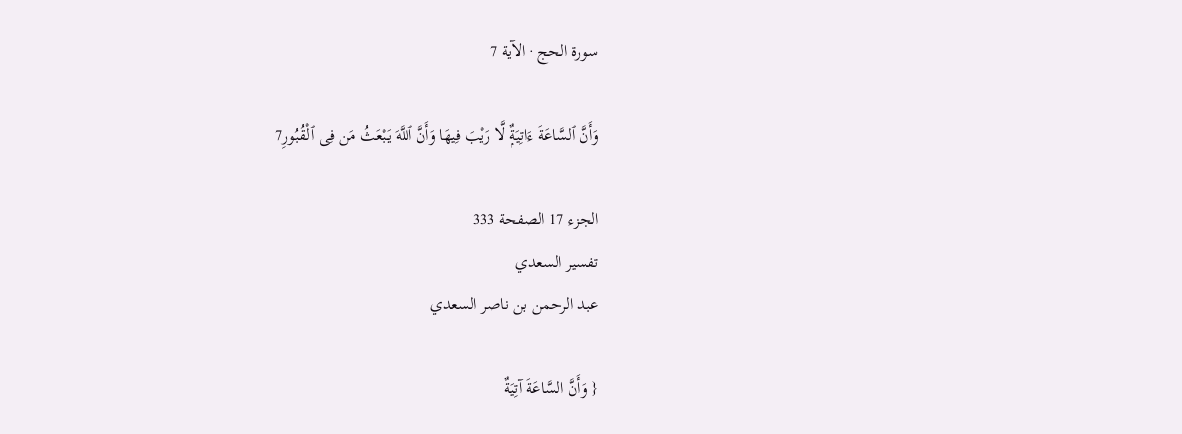سورة الحج · الآية 7

وَأَنَّ ٱلسَّاعَةَ ءَاتِيَةٌۭ لَّا رَيْبَ فِيهَا وَأَنَّ ٱللَّهَ يَبْعَثُ مَن فِى ٱلْقُبُورِ7

الجزء 17 الصفحة 333
تفسير السعدي
عبد الرحمن بن ناصر السعدي

{ وَأَنَّ السَّاعَةَ آتِيَةٌ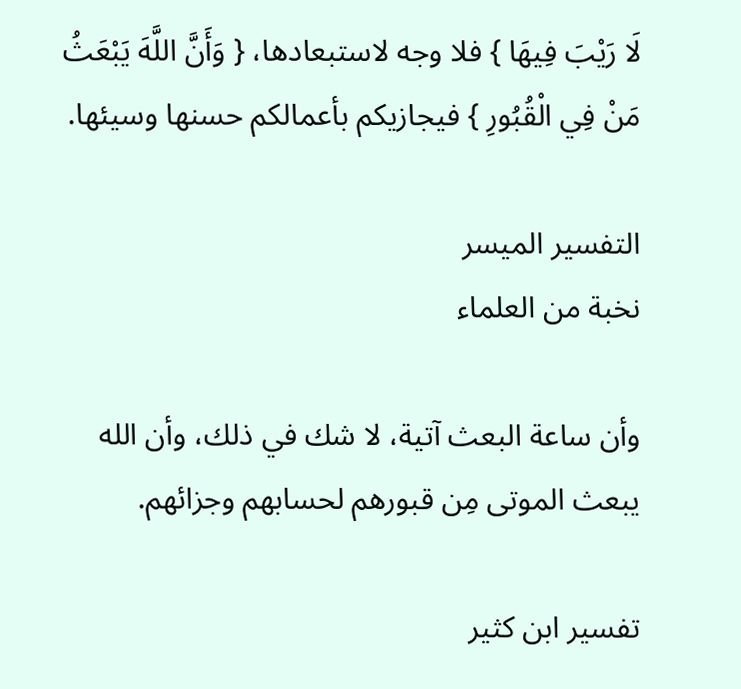لَا رَيْبَ فِيهَا } فلا وجه لاستبعادها، { وَأَنَّ اللَّهَ يَبْعَثُ مَنْ فِي الْقُبُورِ } فيجازيكم بأعمالكم حسنها وسيئها.

التفسير الميسر
نخبة من العلماء

وأن ساعة البعث آتية، لا شك في ذلك، وأن الله يبعث الموتى مِن قبورهم لحسابهم وجزائهم.

تفسير ابن كثير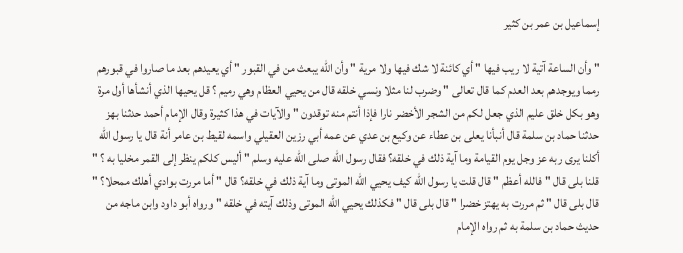إسماعيل بن عمر بن كثير

" وأن الساعة آتية لا ريب فيها " أي كائنة لا شك فيها ولا مرية " وأن الله يبعث من في القبور " أي يعيدهم بعد ما صاروا في قبورهم رمما ويوجدهم بعد العدم كما قال تعالى " وضرب لنا مثلا ونسي خلقه قال من يحيي العظام وهي رميم ؟ قل يحيها الذي أنشأها أول مرة وهو بكل خلق عليم الذي جعل لكم من الشجر الأخضر نارا فإذا أنتم منه توقدون " والآيات في هذا كثيرة وقال الإمام أحمد حدثنا بهز حدثنا حماد بن سلمة قال أنبأنا يعلى بن عطاء عن وكيع بن عدي عن عمه أبي رزين العقيلي واسمه لقيط بن عامر أنة قال يا رسول الله أكلنا يرى ربه عز وجل يوم القيامة وما آية ذلك في خلقه؟ فقال رسول الله صلى الله عليه وسلم " أليس كلكم ينظر إلى القمر مخليا به ؟ " قلنا بلى قال " فالله أعظم " قال قلت يا رسول الله كيف يحيي الله الموتى وما آية ذلك في خلقه؟ قال " أما مررت بوادي أهلك ممحلا؟ " قال بلى قال " ثم مررت به يهتز خضرا " قال بلى قال " فكذلك يحيي الله الموتى وذلك آيته في خلقه " ورواه أبو داود وابن ماجه من حديث حماد بن سلمة به ثم رواه الإمام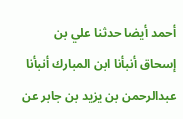أحمد أيضا حدثنا علي بن إسحاق أنبأنا ابن المبارك أنبأنا عبدالرحمن بن يزيد بن جابر عن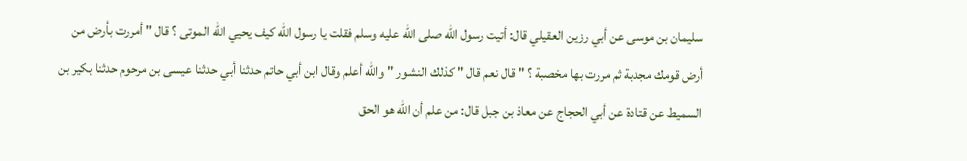سليمان بن موسى عن أبي رزين العقيلي قال: أتيت رسول الله صلى الله عليه وسلم فقلت يا رسول الله كيف يحيي الله الموتى ؟ قال " أمررت بأرض من أرض قومك مجدبة ثم مررت بها مخصبة ؟ " قال نعم قال " كذلك النشور " والله أعلم وقال ابن أبي حاتم حدثنا أبي حدثنا عيسى بن مرحوم حدثنا بكير بن السميط عن قتادة عن أبي الحجاج عن معاذ بن جبل قال: من علم أن الله هو الحق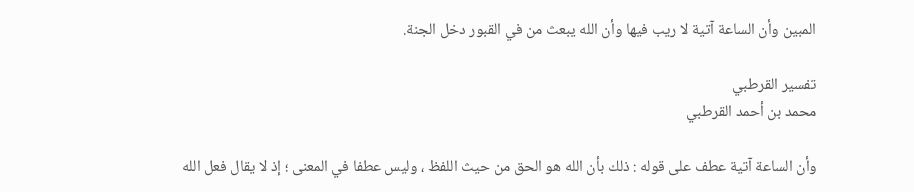المبين وأن الساعة آتية لا ريب فيها وأن الله يبعث من في القبور دخل الجنة.

تفسير القرطبي
محمد بن أحمد القرطبي

وأن الساعة آتية عطف على قوله : ذلك بأن الله هو الحق من حيث اللفظ ، وليس عطفا في المعنى ؛ إذ لا يقال فعل الله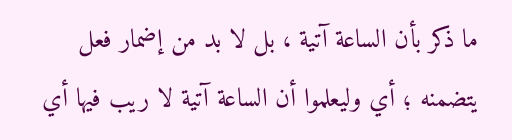ما ذكر بأن الساعة آتية ، بل لا بد من إضمار فعل يتضمنه ؛ أي وليعلموا أن الساعة آتية لا ريب فيها أي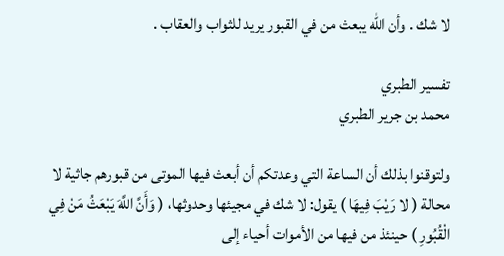لا شك . وأن الله يبعث من في القبور يريد للثواب والعقاب .

تفسير الطبري
محمد بن جرير الطبري

ولتوقنوا بذلك أن الساعة التي وعدتكم أن أبعث فيها الموتى من قبورهم جاثية لا محالة ( لا رَيْبَ فِيهَا ) يقول: لا شك في مجيئها وحدوثها، ( وَأَنَّ اللَّهَ يَبْعَثُ مَنْ فِي الْقُبُورِ ) حينئذ من فيها من الأموات أحياء إلى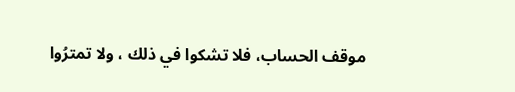موقف الحساب، فلا تشكوا في ذلك ، ولا تمترُوا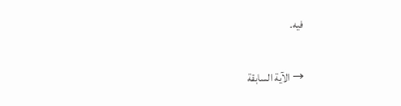فيه.

→ الآية السابقة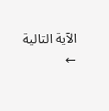الآية التالية ←